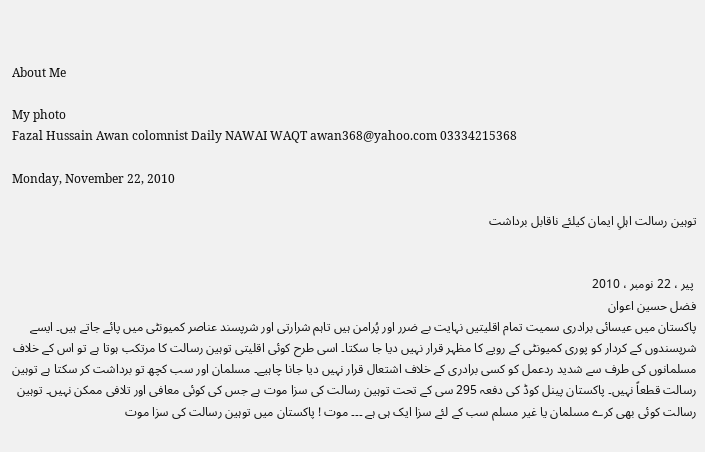About Me

My photo
Fazal Hussain Awan colomnist Daily NAWAI WAQT awan368@yahoo.com 03334215368

Monday, November 22, 2010

توہین رسالت اہلِ ایمان کیلئے ناقابل برداشت


 پیر ، 22 نومبر ، 2010
فضل حسین اعوان
پاکستان میں عیسائی برادری سمیت تمام اقلیتیں نہایت بے ضرر اور پُرامن ہیں تاہم شرارتی اور شرپسند عناصر کمیونٹی میں پائے جاتے ہیں۔ ایسے شرپسندوں کے کردار کو پوری کمیونٹی کے رویے کا مظہر قرار نہیں دیا جا سکتا۔ اسی طرح کوئی اقلیتی توہین رسالت کا مرتکب ہوتا ہے تو اس کے خلاف مسلمانوں کی طرف سے شدید ردعمل کو کسی برادری کے خلاف اشتعال قرار نہیں دیا جانا چاہیے۔ مسلمان اور سب کچھ تو برداشت کر سکتا ہے توہین رسالت قطعاً نہیں۔ پاکستان پینل کوڈ کی دفعہ 295 سی کے تحت توہین رسالت کی سزا موت ہے جس کی کوئی معافی اور تلافی ممکن نہیں۔ توہین رسالت کوئی بھی کرے مسلمان یا غیر مسلم سب کے لئے سزا ایک ہی ہے ۔۔۔ موت ! پاکستان میں توہین رسالت کی سزا موت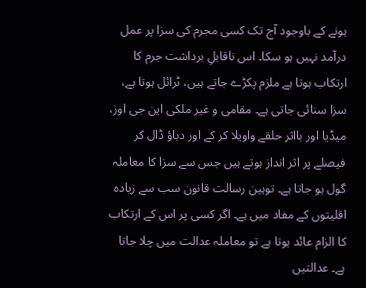ہونے کے باوجود آج تک کسی مجرم کی سزا پر عمل درآمد نہیں ہو سکا۔ اس ناقابلِ برداشت جرم کا ارتکاب ہوتا ہے ملزم پکڑے جاتے ہیں، ٹرائل ہوتا ہے، سزا سنائی جاتی ہے۔ مقامی و غیر ملکی این جی اوز، میڈیا اور بااثر حلقے واویلا کر کے اور دباؤ ڈال کر فیصلے پر اثر انداز ہوتے ہیں جس سے سزا کا معاملہ گول ہو جاتا ہے۔ توہین رسالت قانون سب سے زیادہ اقلیتوں کے مفاد میں ہے۔ اگر کسی پر اس کے ارتکاب کا الزام عائد ہوتا ہے تو معاملہ عدالت میں چلا جاتا ہے۔ عدالتیں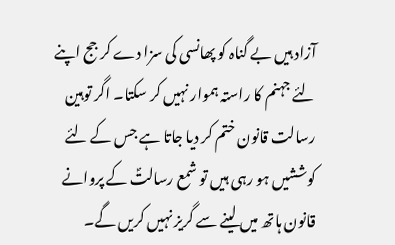آزاد ہیں بے گناہ کو پھانسی کی سزا دے کر جج اپنے لئے جہنم کا راستہ ہموار نہیں کر سکتا۔ اگر توہین رسالت قانون ختم کر دیا جاتا ہے جس کے لئے کوششیں ہو رہی ہیں تو شمع رسالتؐ کے پروانے قانون ہاتھ میں لینے سے گریز نہیں کریں گے۔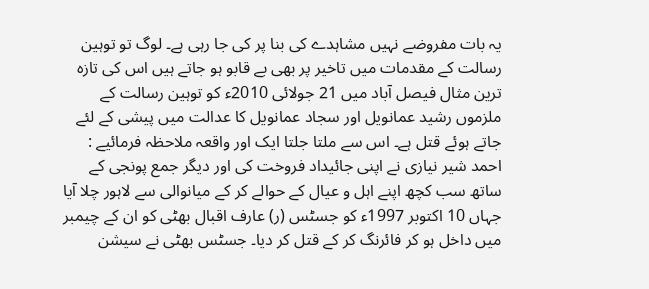یہ بات مفروضے نہیں مشاہدے کی بنا پر کی جا رہی ہے۔ لوگ تو توہین رسالت کے مقدمات میں تاخیر پر بھی بے قابو ہو جاتے ہیں اس کی تازہ ترین مثال فیصل آباد میں 21 جولائی 2010ء کو توہین رسالت کے ملزموں رشید عمانویل اور سجاد عمانویل کا عدالت میں پیشی کے لئے جاتے ہوئے قتل ہے۔ اس سے ملتا جلتا ایک اور واقعہ ملاحظہ فرمائیے : احمد شیر نیازی نے اپنی جائیداد فروخت کی اور دیگر جمع پونجی کے ساتھ سب کچھ اپنے اہل و عیال کے حوالے کر کے میانوالی سے لاہور چلا آیا جہاں 10 اکتوبر 1997ء کو جسٹس (ر) عارف اقبال بھٹی کو ان کے چیمبر میں داخل ہو کر فائرنگ کر کے قتل کر دیا۔ جسٹس بھٹی نے سیشن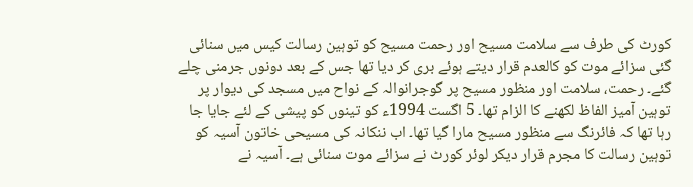کورٹ کی طرف سے سلامت مسیح اور رحمت مسیح کو توہین رسالت کیس میں سنائی گئی سزائے موت کو کالعدم قرار دیتے ہوئے بری کر دیا تھا جس کے بعد دونوں جرمنی چلے گئے۔ رحمت، سلامت اور منظور مسیح پر گوجرانوالہ کے نواح میں مسجد کی دیوار پر توہین آمیز الفاظ لکھنے کا الزام تھا۔ 5 اگست 1994ء کو تینوں کو پیشی کے لئے جایا جا رہا تھا کہ فائرنگ سے منظور مسیح مارا گیا تھا۔ اب ننکانہ کی مسیحی خاتون آسیہ کو توہین رسالت کا مجرم قرار دیکر لوئر کورٹ نے سزائے موت سنائی ہے۔ آسیہ نے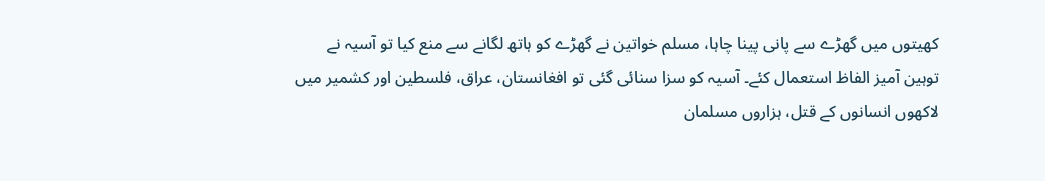کھیتوں میں گھڑے سے پانی پینا چاہا، مسلم خواتین نے گھڑے کو ہاتھ لگانے سے منع کیا تو آسیہ نے توہین آمیز الفاظ استعمال کئے۔ آسیہ کو سزا سنائی گئی تو افغانستان، عراق، فلسطین اور کشمیر میں لاکھوں انسانوں کے قتل، ہزاروں مسلمان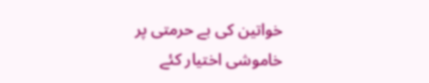خواتین کی بے حرمتی پر خاموشی اختیار کئے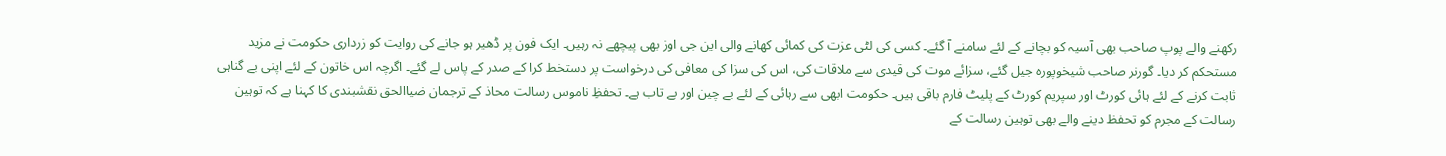رکھنے والے پوپ صاحب بھی آسیہ کو بچانے کے لئے سامنے آ گئے۔ کسی کی لٹی عزت کی کمائی کھانے والی این جی اوز بھی پیچھے نہ رہیں۔ ایک فون پر ڈھیر ہو جانے کی روایت کو زرداری حکومت نے مزید مستحکم کر دیا۔ گورنر صاحب شیخوپورہ جیل گئے، سزائے موت کی قیدی سے ملاقات کی، اس کی سزا کی معافی کی درخواست پر دستخط کرا کے صدر کے پاس لے گئے۔ اگرچہ اس خاتون کے لئے اپنی بے گناہی ثابت کرنے کے لئے ہائی کورٹ اور سپریم کورٹ کے پلیٹ فارم باقی ہیں۔ حکومت ابھی سے رہائی کے لئے بے چین اور بے تاب ہے۔ تحفظِ ناموس رسالت محاذ کے ترجمان ضیاالحق نقشبندی کا کہنا ہے کہ توہین رسالت کے مجرم کو تحفظ دینے والے بھی توہین رسالت کے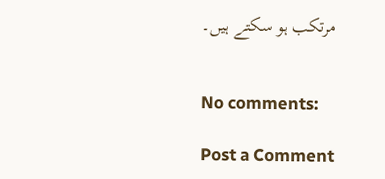مرتکب ہو سکتے ہیں۔


No comments:

Post a Comment